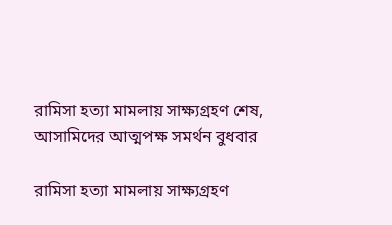রামিসা হত্যা মামলায় সাক্ষ্যগ্রহণ শেষ, আসামিদের আত্মপক্ষ সমর্থন বুধবার

রামিসা হত্যা মামলায় সাক্ষ্যগ্রহণ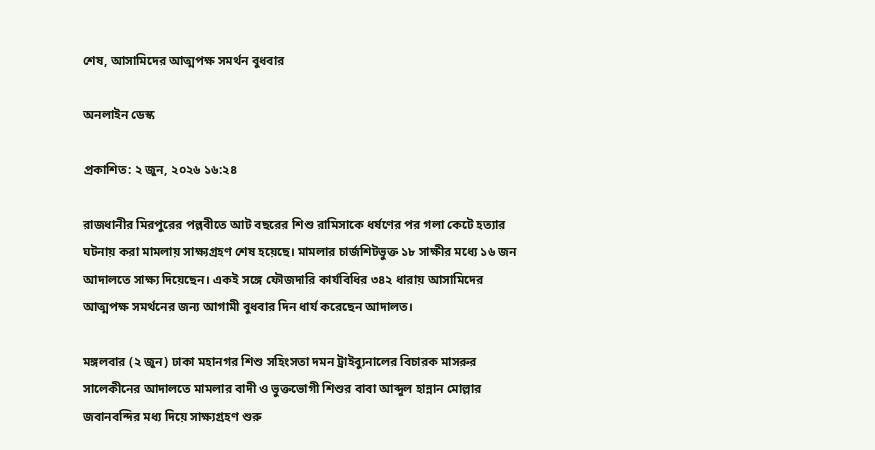শেষ, আসামিদের আত্মপক্ষ সমর্থন বুধবার

অনলাইন ডেস্ক

প্রকাশিত: ২ জুন, ২০২৬ ১৬:২৪

রাজধানীর মিরপুরের পল্লবীতে আট বছরের শিশু রামিসাকে ধর্ষণের পর গলা কেটে হত্যার ঘটনায় করা মামলায় সাক্ষ্যগ্রহণ শেষ হয়েছে। মামলার চার্জশিটভুক্ত ১৮ সাক্ষীর মধ্যে ১৬ জন আদালতে সাক্ষ্য দিয়েছেন। একই সঙ্গে ফৌজদারি কার্যবিধির ৩৪২ ধারায় আসামিদের আত্মপক্ষ সমর্থনের জন্য আগামী বুধবার দিন ধার্য করেছেন আদালত।

মঙ্গলবার (২ জুন) ঢাকা মহানগর শিশু সহিংসতা দমন ট্রাইব্যুনালের বিচারক মাসরুর সালেকীনের আদালতে মামলার বাদী ও ভুক্তভোগী শিশুর বাবা আব্দুল হান্নান মোল্লার জবানবন্দির মধ্য দিয়ে সাক্ষ্যগ্রহণ শুরু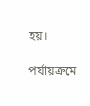হয়।

পর্যায়ক্রমে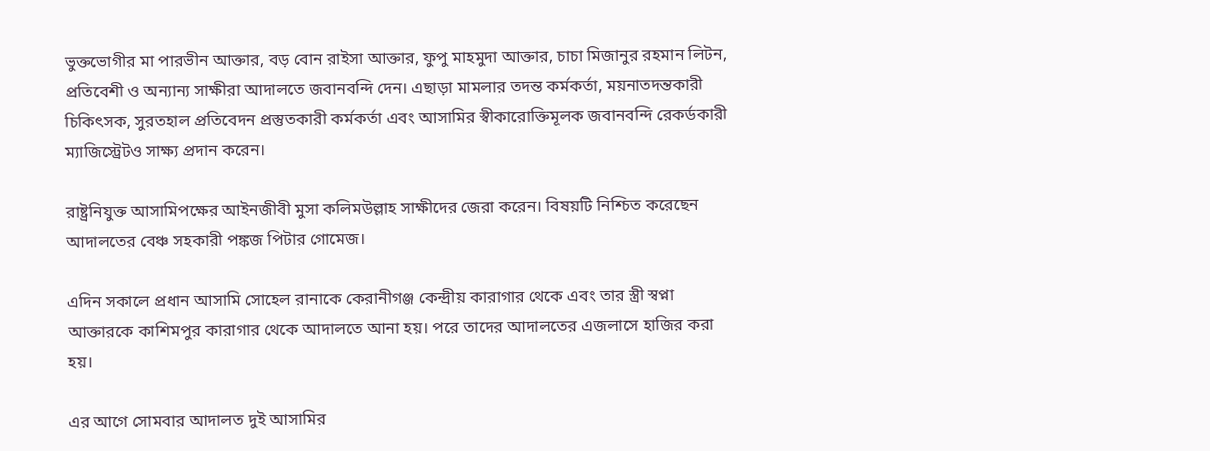ভুক্তভোগীর মা পারভীন আক্তার, বড় বোন রাইসা আক্তার, ফুপু মাহমুদা আক্তার, চাচা মিজানুর রহমান লিটন, প্রতিবেশী ও অন্যান্য সাক্ষীরা আদালতে জবানবন্দি দেন। এছাড়া মামলার তদন্ত কর্মকর্তা, ময়নাতদন্তকারী চিকিৎসক, সুরতহাল প্রতিবেদন প্রস্তুতকারী কর্মকর্তা এবং আসামির স্বীকারোক্তিমূলক জবানবন্দি রেকর্ডকারী ম্যাজিস্ট্রেটও সাক্ষ্য প্রদান করেন।

রাষ্ট্রনিযুক্ত আসামিপক্ষের আইনজীবী মুসা কলিমউল্লাহ সাক্ষীদের জেরা করেন। বিষয়টি নিশ্চিত করেছেন আদালতের বেঞ্চ সহকারী পঙ্কজ পিটার গোমেজ।

এদিন সকালে প্রধান আসামি সোহেল রানাকে কেরানীগঞ্জ কেন্দ্রীয় কারাগার থেকে এবং তার স্ত্রী স্বপ্না আক্তারকে কাশিমপুর কারাগার থেকে আদালতে আনা হয়। পরে তাদের আদালতের এজলাসে হাজির করা হয়।

এর আগে সোমবার আদালত দুই আসামির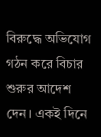বিরুদ্ধে অভিযোগ গঠন করে বিচার শুরুর আদেশ দেন। একই দিনে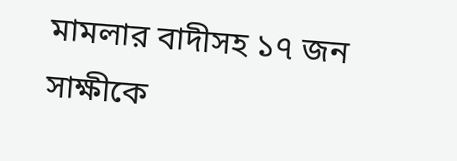মামলার বাদীসহ ১৭ জন সাক্ষীকে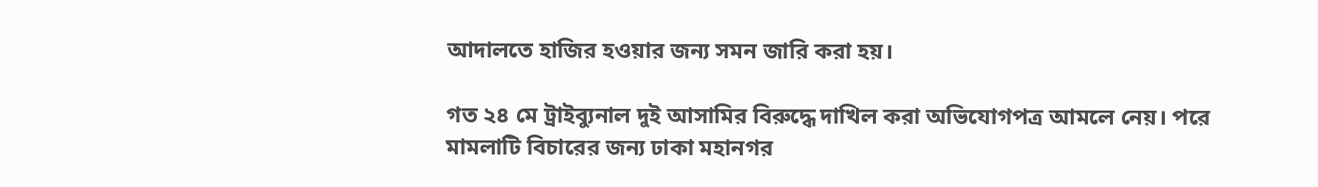আদালতে হাজির হওয়ার জন্য সমন জারি করা হয়।

গত ২৪ মে ট্রাইব্যুনাল দুই আসামির বিরুদ্ধে দাখিল করা অভিযোগপত্র আমলে নেয়। পরে মামলাটি বিচারের জন্য ঢাকা মহানগর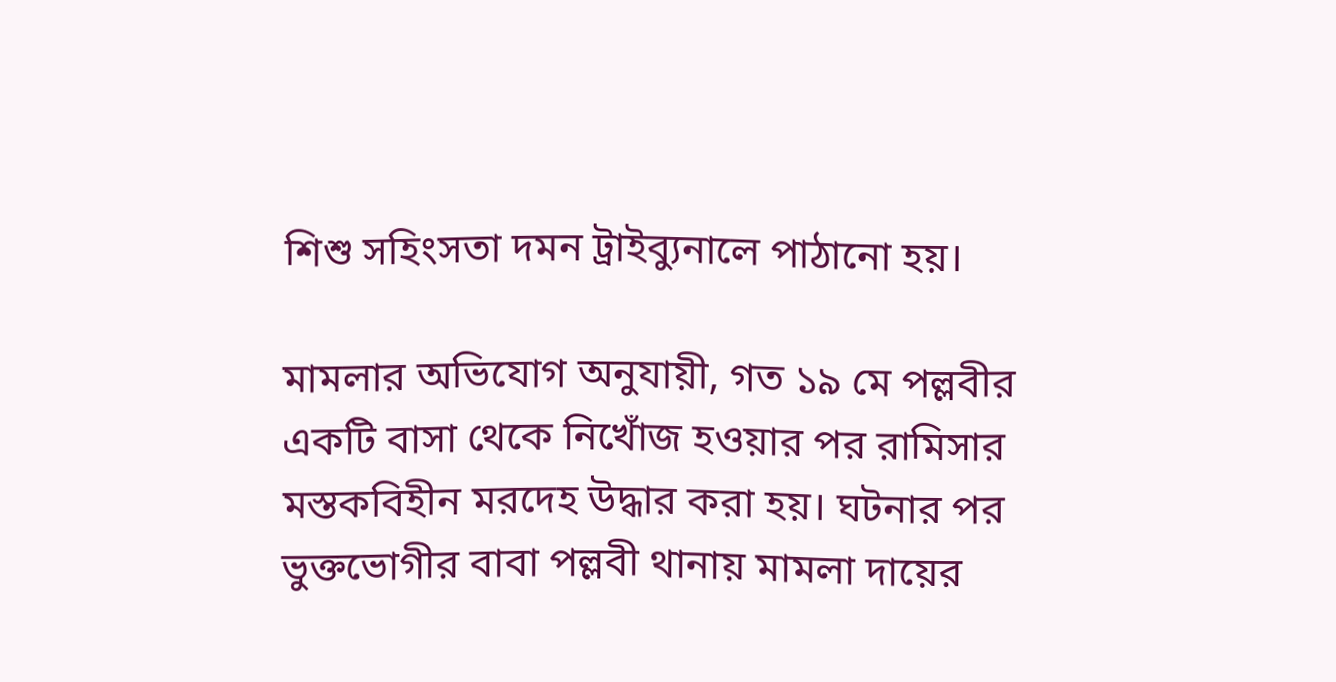শিশু সহিংসতা দমন ট্রাইব্যুনালে পাঠানো হয়।

মামলার অভিযোগ অনুযায়ী, গত ১৯ মে পল্লবীর একটি বাসা থেকে নিখোঁজ হওয়ার পর রামিসার মস্তকবিহীন মরদেহ উদ্ধার করা হয়। ঘটনার পর ভুক্তভোগীর বাবা পল্লবী থানায় মামলা দায়ের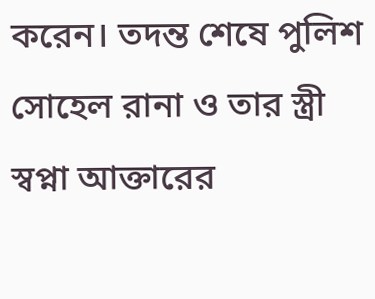করেন। তদন্ত শেষে পুলিশ সোহেল রানা ও তার স্ত্রী স্বপ্না আক্তারের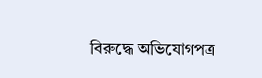বিরুদ্ধে অভিযোগপত্র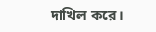দাখিল করে।